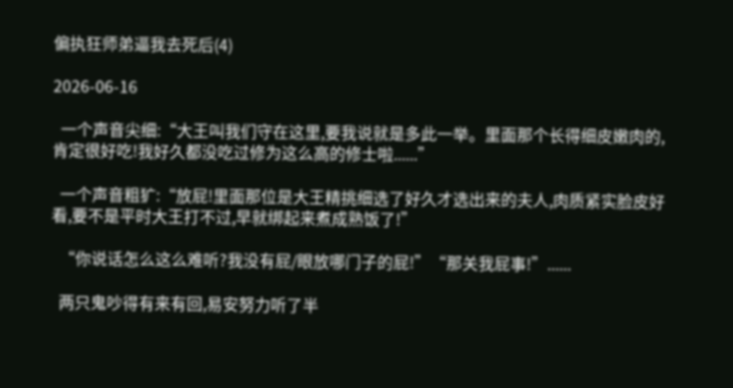偏执狂师弟逼我去死后(4)

2026-06-16

  一个声音尖细:“大王叫我们守在这里,要我说就是多此一举。里面那个长得细皮嫩肉的,肯定很好吃!我好久都没吃过修为这么高的修士啦......”

  一个声音粗犷:“放屁!里面那位是大王精挑细选了好久才选出来的夫人,肉质紧实脸皮好看,要不是平时大王打不过,早就绑起来煮成熟饭了!”

  “你说话怎么这么难听?我没有屁/眼放哪门子的屁!”“那关我屁事!”......

  两只鬼吵得有来有回,易安努力听了半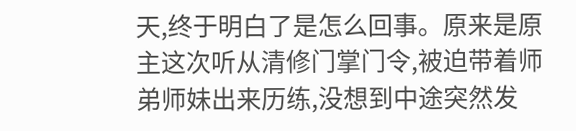天,终于明白了是怎么回事。原来是原主这次听从清修门掌门令,被迫带着师弟师妹出来历练,没想到中途突然发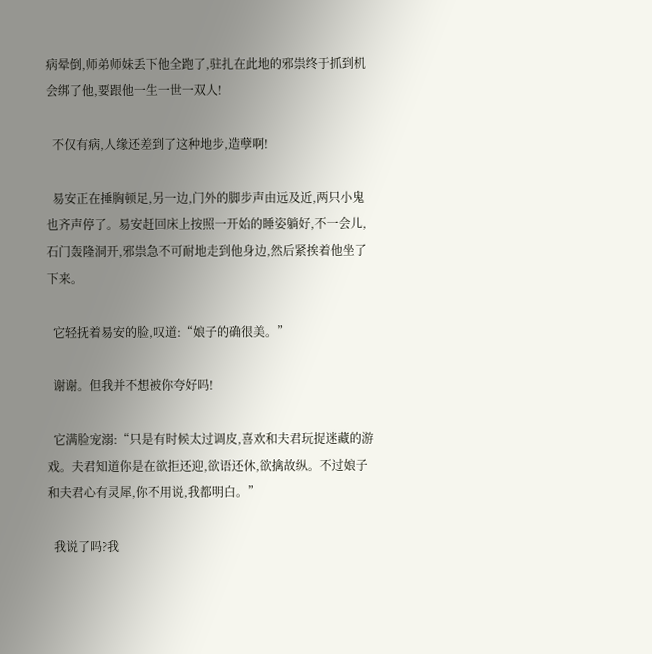病晕倒,师弟师妹丢下他全跑了,驻扎在此地的邪祟终于抓到机会绑了他,要跟他一生一世一双人!

  不仅有病,人缘还差到了这种地步,造孽啊!

  易安正在捶胸顿足,另一边,门外的脚步声由远及近,两只小鬼也齐声停了。易安赶回床上按照一开始的睡姿躺好,不一会儿,石门轰隆洞开,邪祟急不可耐地走到他身边,然后紧挨着他坐了下来。

  它轻抚着易安的脸,叹道:“娘子的确很美。”

  谢谢。但我并不想被你夸好吗!

  它满脸宠溺:“只是有时候太过调皮,喜欢和夫君玩捉迷藏的游戏。夫君知道你是在欲拒还迎,欲语还休,欲擒故纵。不过娘子和夫君心有灵犀,你不用说,我都明白。”

  我说了吗?我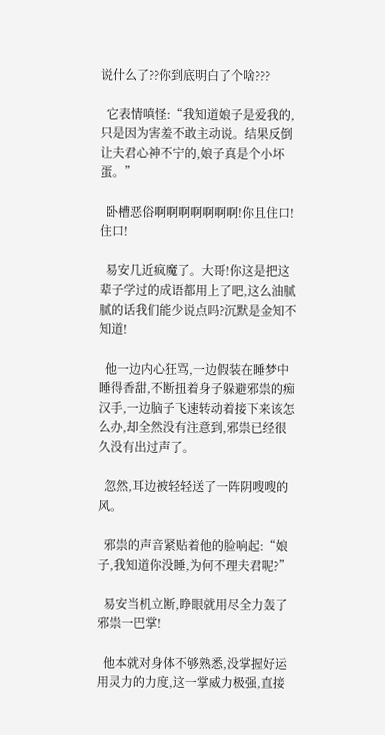说什么了??你到底明白了个啥???

  它表情嗔怪:“我知道娘子是爱我的,只是因为害羞不敢主动说。结果反倒让夫君心神不宁的,娘子真是个小坏蛋。”

  卧槽恶俗啊啊啊啊啊啊啊!你且住口!住口!

  易安几近疯魔了。大哥!你这是把这辈子学过的成语都用上了吧,这么油腻腻的话我们能少说点吗?沉默是金知不知道!

  他一边内心狂骂,一边假装在睡梦中睡得香甜,不断扭着身子躲避邪祟的痴汉手,一边脑子飞速转动着接下来该怎么办,却全然没有注意到,邪祟已经很久没有出过声了。

  忽然,耳边被轻轻送了一阵阴嗖嗖的风。

  邪祟的声音紧贴着他的脸响起:“娘子,我知道你没睡,为何不理夫君呢?”

  易安当机立断,睁眼就用尽全力轰了邪祟一巴掌!

  他本就对身体不够熟悉,没掌握好运用灵力的力度,这一掌威力极强,直接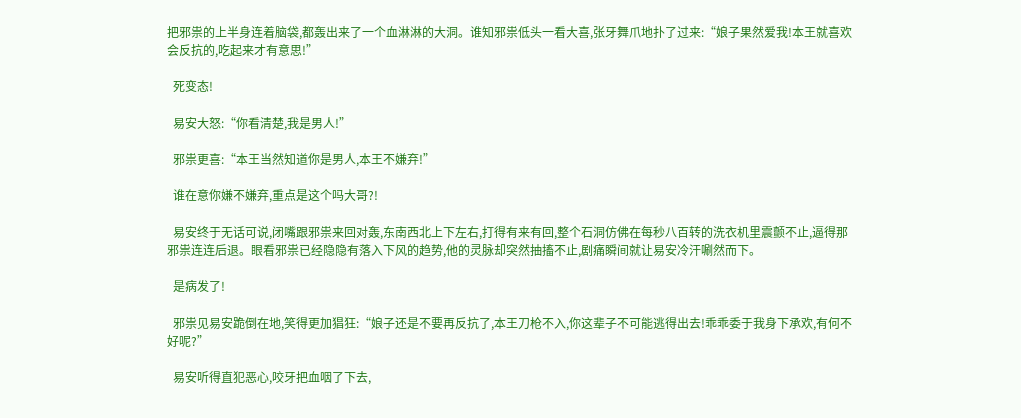把邪祟的上半身连着脑袋,都轰出来了一个血淋淋的大洞。谁知邪祟低头一看大喜,张牙舞爪地扑了过来:“娘子果然爱我!本王就喜欢会反抗的,吃起来才有意思!”

  死变态!

  易安大怒:“你看清楚,我是男人!”

  邪祟更喜:“本王当然知道你是男人,本王不嫌弃!”

  谁在意你嫌不嫌弃,重点是这个吗大哥?!

  易安终于无话可说,闭嘴跟邪祟来回对轰,东南西北上下左右,打得有来有回,整个石洞仿佛在每秒八百转的洗衣机里震颤不止,逼得那邪祟连连后退。眼看邪祟已经隐隐有落入下风的趋势,他的灵脉却突然抽搐不止,剧痛瞬间就让易安冷汗唰然而下。

  是病发了!

  邪祟见易安跪倒在地,笑得更加猖狂:“娘子还是不要再反抗了,本王刀枪不入,你这辈子不可能逃得出去!乖乖委于我身下承欢,有何不好呢?”

  易安听得直犯恶心,咬牙把血咽了下去,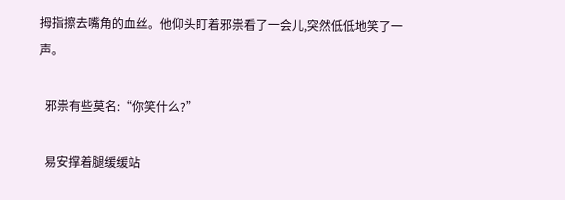拇指擦去嘴角的血丝。他仰头盯着邪祟看了一会儿,突然低低地笑了一声。

  邪祟有些莫名:“你笑什么?”

  易安撑着腿缓缓站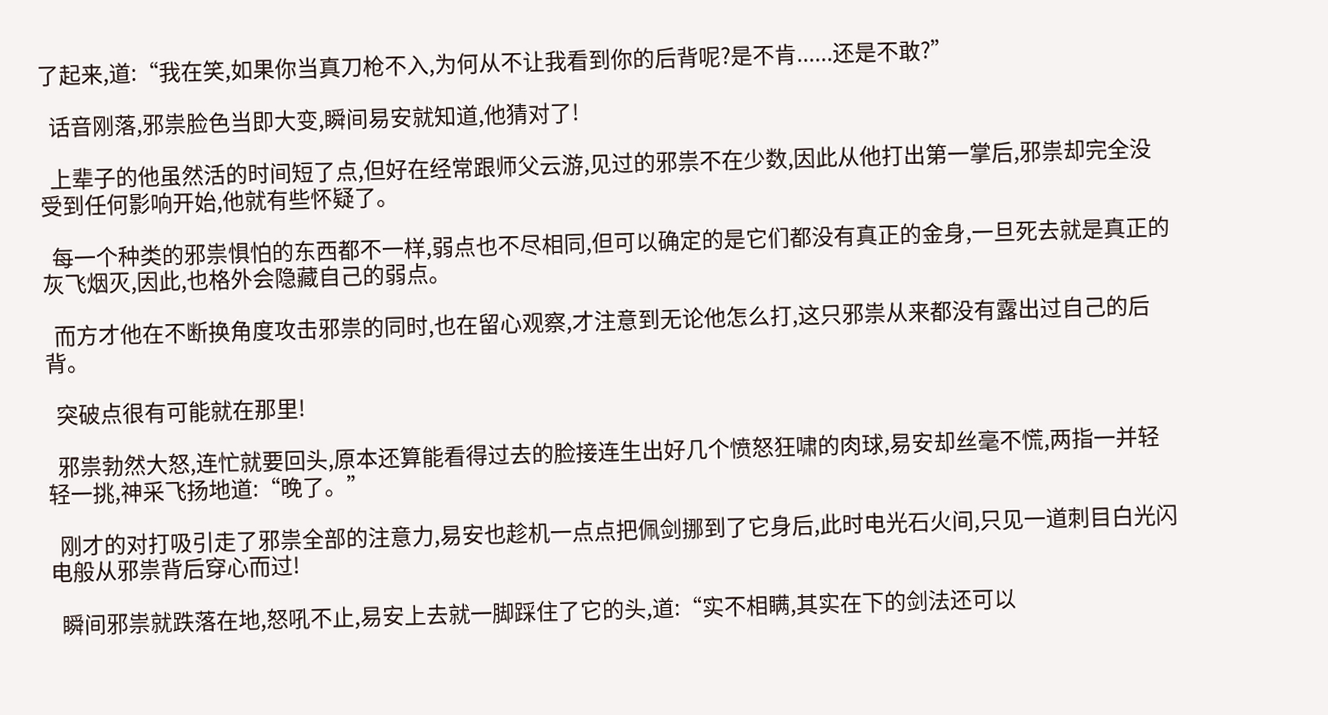了起来,道:“我在笑,如果你当真刀枪不入,为何从不让我看到你的后背呢?是不肯......还是不敢?”

  话音刚落,邪祟脸色当即大变,瞬间易安就知道,他猜对了!

  上辈子的他虽然活的时间短了点,但好在经常跟师父云游,见过的邪祟不在少数,因此从他打出第一掌后,邪祟却完全没受到任何影响开始,他就有些怀疑了。

  每一个种类的邪祟惧怕的东西都不一样,弱点也不尽相同,但可以确定的是它们都没有真正的金身,一旦死去就是真正的灰飞烟灭,因此,也格外会隐藏自己的弱点。

  而方才他在不断换角度攻击邪祟的同时,也在留心观察,才注意到无论他怎么打,这只邪祟从来都没有露出过自己的后背。

  突破点很有可能就在那里!

  邪祟勃然大怒,连忙就要回头,原本还算能看得过去的脸接连生出好几个愤怒狂啸的肉球,易安却丝毫不慌,两指一并轻轻一挑,神采飞扬地道:“晚了。”

  刚才的对打吸引走了邪祟全部的注意力,易安也趁机一点点把佩剑挪到了它身后,此时电光石火间,只见一道刺目白光闪电般从邪祟背后穿心而过!

  瞬间邪祟就跌落在地,怒吼不止,易安上去就一脚踩住了它的头,道:“实不相瞒,其实在下的剑法还可以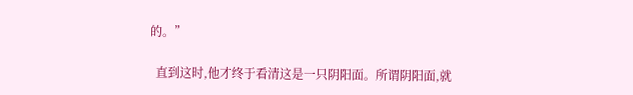的。”

  直到这时,他才终于看清这是一只阴阳面。所谓阴阳面,就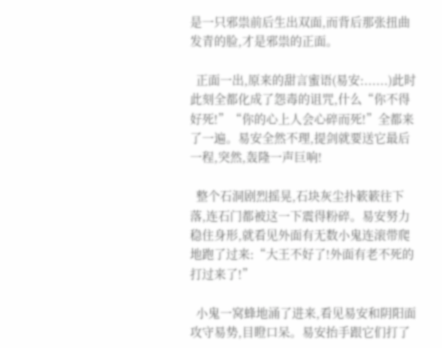是一只邪祟前后生出双面,而背后那张扭曲发青的脸,才是邪祟的正面。

  正面一出,原来的甜言蜜语(易安:......)此时此刻全都化成了怨毒的诅咒,什么“你不得好死!”“你的心上人会心碎而死!”全都来了一遍。易安全然不理,提剑就要送它最后一程,突然,轰隆一声巨响!

  整个石洞剧烈摇晃,石块灰尘扑簌簌往下落,连石门都被这一下震得粉碎。易安努力稳住身形,就看见外面有无数小鬼连滚带爬地跑了过来:“大王不好了!外面有老不死的打过来了!”

  小鬼一窝蜂地涌了进来,看见易安和阴阳面攻守易势,目瞪口呆。易安抬手跟它们打了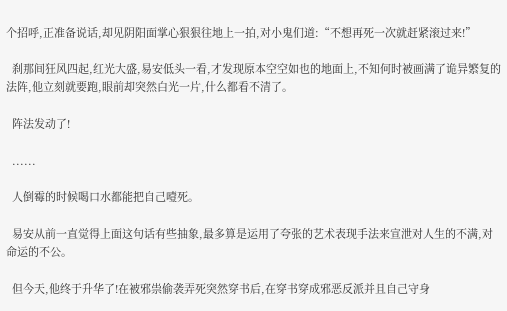个招呼,正准备说话,却见阴阳面掌心狠狠往地上一拍,对小鬼们道:“不想再死一次就赶紧滚过来!”

  刹那间狂风四起,红光大盛,易安低头一看,才发现原本空空如也的地面上,不知何时被画满了诡异繁复的法阵,他立刻就要跑,眼前却突然白光一片,什么都看不清了。

  阵法发动了!

  ......

  人倒霉的时候喝口水都能把自己噎死。

  易安从前一直觉得上面这句话有些抽象,最多算是运用了夸张的艺术表现手法来宣泄对人生的不满,对命运的不公。

  但今天,他终于升华了!在被邪祟偷袭弄死突然穿书后,在穿书穿成邪恶反派并且自己守身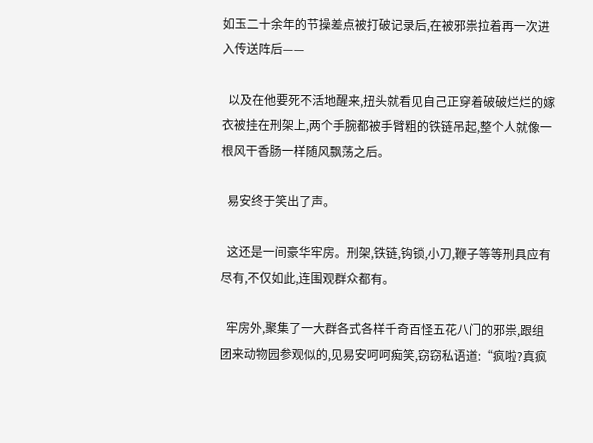如玉二十余年的节操差点被打破记录后,在被邪祟拉着再一次进入传送阵后——

  以及在他要死不活地醒来,扭头就看见自己正穿着破破烂烂的嫁衣被挂在刑架上,两个手腕都被手臂粗的铁链吊起,整个人就像一根风干香肠一样随风飘荡之后。

  易安终于笑出了声。

  这还是一间豪华牢房。刑架,铁链,钩锁,小刀,鞭子等等刑具应有尽有,不仅如此,连围观群众都有。

  牢房外,聚集了一大群各式各样千奇百怪五花八门的邪祟,跟组团来动物园参观似的,见易安呵呵痴笑,窃窃私语道:“疯啦?真疯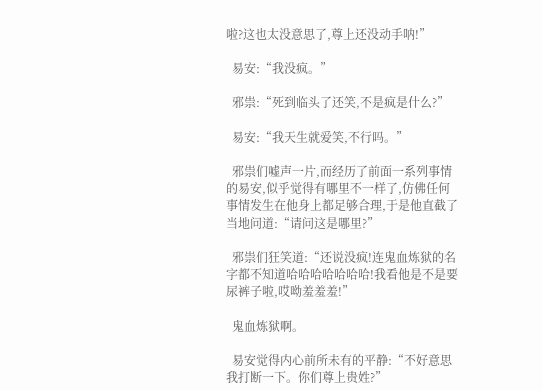啦?这也太没意思了,尊上还没动手呐!”

  易安:“我没疯。”

  邪祟:“死到临头了还笑,不是疯是什么?”

  易安:“我天生就爱笑,不行吗。”

  邪祟们嘘声一片,而经历了前面一系列事情的易安,似乎觉得有哪里不一样了,仿佛任何事情发生在他身上都足够合理,于是他直截了当地问道:“请问这是哪里?”

  邪祟们狂笑道:“还说没疯!连鬼血炼狱的名字都不知道哈哈哈哈哈哈哈!我看他是不是要尿裤子啦,哎呦羞羞羞!”

  鬼血炼狱啊。

  易安觉得内心前所未有的平静:“不好意思我打断一下。你们尊上贵姓?”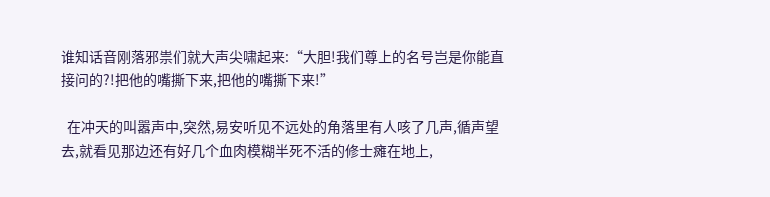谁知话音刚落邪祟们就大声尖啸起来:“大胆!我们尊上的名号岂是你能直接问的?!把他的嘴撕下来,把他的嘴撕下来!”

  在冲天的叫嚣声中,突然,易安听见不远处的角落里有人咳了几声,循声望去,就看见那边还有好几个血肉模糊半死不活的修士瘫在地上,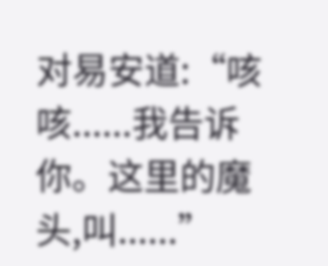对易安道:“咳咳......我告诉你。这里的魔头,叫......”